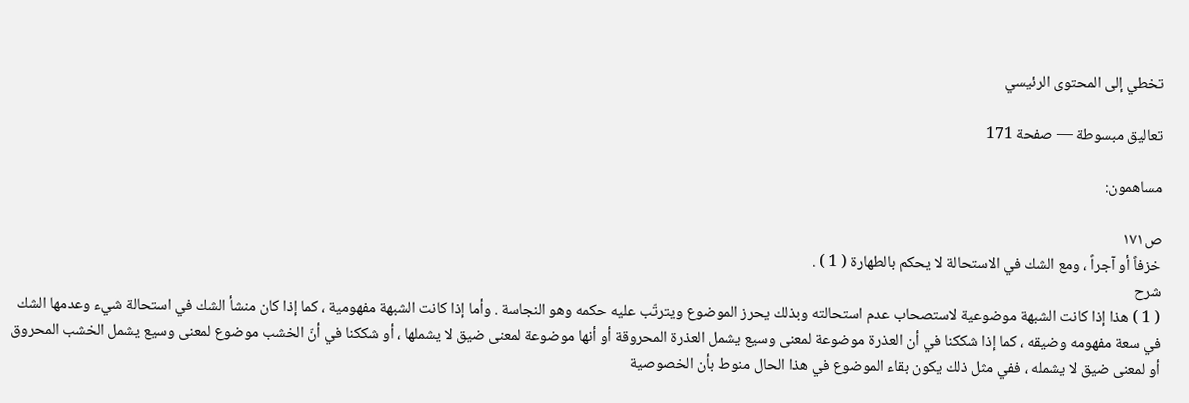تخطي إلى المحتوى الرئيسي

تعاليق مبسوطة — صفحة 171

مساهمون:

ص١٧١
خزفاً أو آجراً ، ومع الشك في الاستحالة لا يحكم بالطهارة ( 1 ) .
شرح
( 1 ) هذا إذا كانت الشبهة موضوعية لاستصحاب عدم استحالته وبذلك يحرز الموضوع ويترتّب عليه حكمه وهو النجاسة . وأما إذا كانت الشبهة مفهومية ، كما إذا كان منشأ الشك في استحالة شيء وعدمها الشك في سعة مفهومه وضيقه ، كما إذا شككنا في أن العذرة موضوعة لمعنى وسيع يشمل العذرة المحروقة أو أنها موضوعة لمعنى ضيق لا يشملها ، أو شككنا في أنّ الخشب موضوع لمعنى وسيع يشمل الخشب المحروق أو لمعنى ضيق لا يشمله ، ففي مثل ذلك يكون بقاء الموضوع في هذا الحال منوط بأن الخصوصية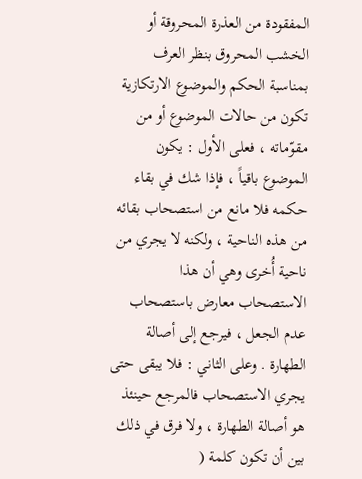المفقودة من العذرة المحروقة أو الخشب المحروق بنظر العرف بمناسبة الحكم والموضوع الارتكازية تكون من حالات الموضوع أو من مقوّماته ، فعلى الأول : يكون الموضوع باقياً ، فإذا شك في بقاء حكمه فلا مانع من استصحاب بقائه من هذه الناحية ، ولكنه لا يجري من ناحية أُخرى وهي أن هذا الاستصحاب معارض باستصحاب عدم الجعل ، فيرجع إلى أصالة الطهارة . وعلى الثاني : فلا يبقى حتى يجري الاستصحاب فالمرجع حينئذ هو أصالة الطهارة ، ولا فرق في ذلك بين أن تكون كلمة (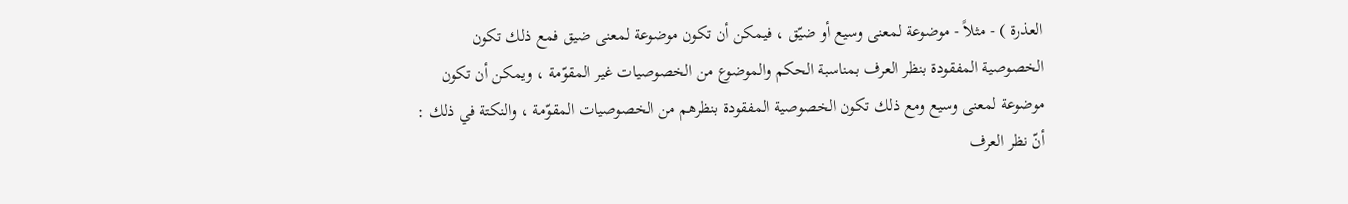العذرة ) - مثلاً - موضوعة لمعنى وسيع أو ضيّق ، فيمكن أن تكون موضوعة لمعنى ضيق فمع ذلك تكون الخصوصية المفقودة بنظر العرف بمناسبة الحكم والموضوع من الخصوصيات غير المقوّمة ، ويمكن أن تكون موضوعة لمعنى وسيع ومع ذلك تكون الخصوصية المفقودة بنظرهم من الخصوصيات المقوّمة ، والنكتة في ذلك : أنّ نظر العرف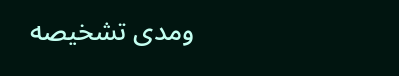ومدى تشخيصه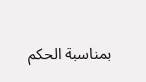بمناسبة الحكم